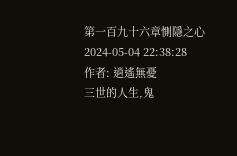第一百九十六章惻隱之心
2024-05-04 22:38:28
作者: 逍遙無憂
三世的人生,鬼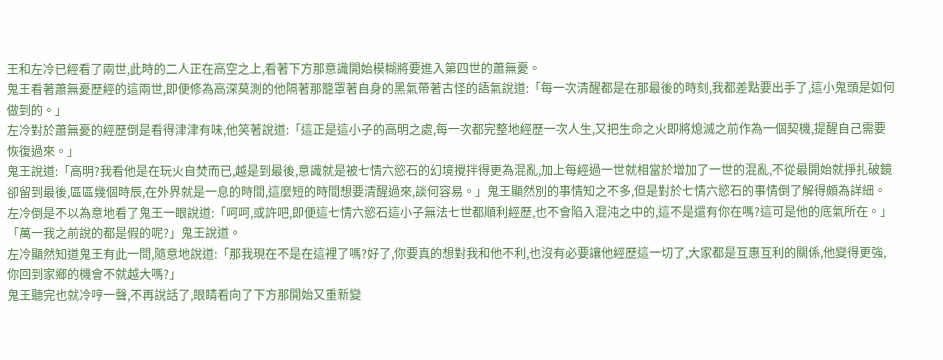王和左冷已經看了兩世,此時的二人正在高空之上,看著下方那意識開始模糊將要進入第四世的蕭無憂。
鬼王看著蕭無憂歷經的這兩世,即便修為高深莫測的他隔著那籠罩著自身的黑氣帶著古怪的語氣說道:「每一次清醒都是在那最後的時刻,我都差點要出手了,這小鬼頭是如何做到的。」
左冷對於蕭無憂的經歷倒是看得津津有味,他笑著說道:「這正是這小子的高明之處,每一次都完整地經歷一次人生,又把生命之火即將熄滅之前作為一個契機,提醒自己需要恢復過來。」
鬼王說道:「高明?我看他是在玩火自焚而已,越是到最後,意識就是被七情六慾石的幻境攪拌得更為混亂,加上每經過一世就相當於增加了一世的混亂,不從最開始就掙扎破鏡卻留到最後,區區幾個時辰,在外界就是一息的時間,這麼短的時間想要清醒過來,談何容易。」鬼王顯然別的事情知之不多,但是對於七情六慾石的事情倒了解得頗為詳細。
左冷倒是不以為意地看了鬼王一眼說道:「呵呵,或許吧,即便這七情六慾石這小子無法七世都順利經歷,也不會陷入混沌之中的,這不是還有你在嗎?這可是他的底氣所在。」
「萬一我之前說的都是假的呢?」鬼王說道。
左冷顯然知道鬼王有此一問,隨意地說道:「那我現在不是在這裡了嗎?好了,你要真的想對我和他不利,也沒有必要讓他經歷這一切了,大家都是互惠互利的關係,他變得更強,你回到家鄉的機會不就越大嗎?」
鬼王聽完也就冷哼一聲,不再說話了,眼睛看向了下方那開始又重新變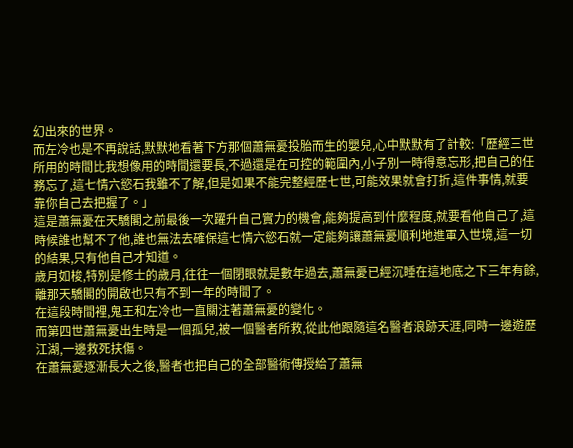幻出來的世界。
而左冷也是不再說話,默默地看著下方那個蕭無憂投胎而生的嬰兒,心中默默有了計較:「歷經三世所用的時間比我想像用的時間還要長,不過還是在可控的範圍內,小子別一時得意忘形,把自己的任務忘了,這七情六慾石我雖不了解,但是如果不能完整經歷七世,可能效果就會打折,這件事情,就要靠你自己去把握了。」
這是蕭無憂在天驕閣之前最後一次躍升自己實力的機會,能夠提高到什麼程度,就要看他自己了,這時候誰也幫不了他,誰也無法去確保這七情六慾石就一定能夠讓蕭無憂順利地進軍入世境,這一切的結果,只有他自己才知道。
歲月如梭,特別是修士的歲月,往往一個閉眼就是數年過去,蕭無憂已經沉睡在這地底之下三年有餘,離那天驕閣的開啟也只有不到一年的時間了。
在這段時間裡,鬼王和左冷也一直關注著蕭無憂的變化。
而第四世蕭無憂出生時是一個孤兒,被一個醫者所救,從此他跟隨這名醫者浪跡天涯,同時一邊遊歷江湖,一邊救死扶傷。
在蕭無憂逐漸長大之後,醫者也把自己的全部醫術傳授給了蕭無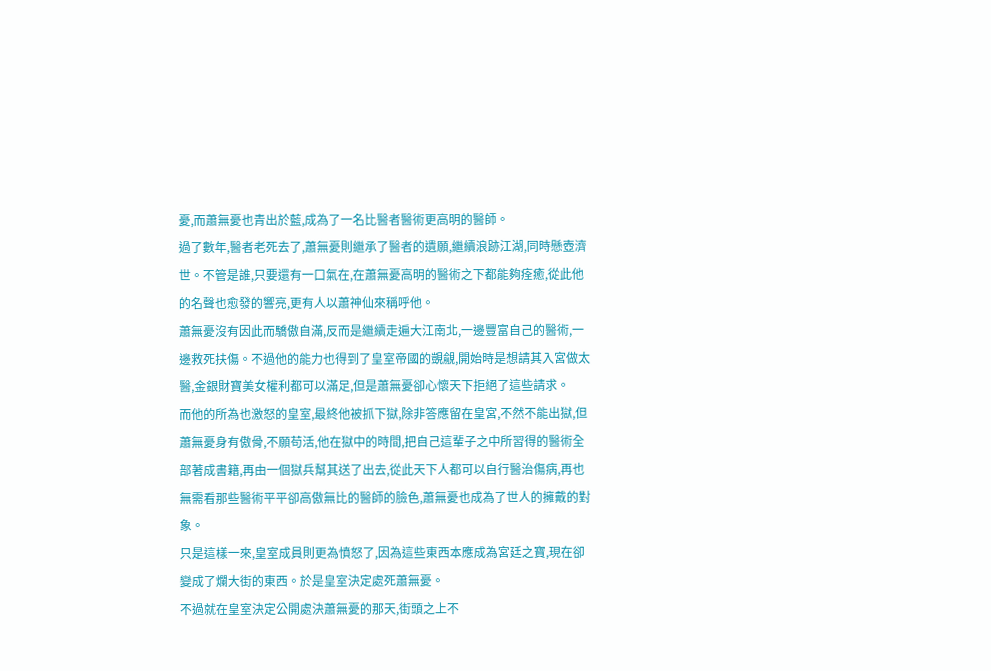憂,而蕭無憂也青出於藍,成為了一名比醫者醫術更高明的醫師。
過了數年,醫者老死去了,蕭無憂則繼承了醫者的遺願,繼續浪跡江湖,同時懸壺濟世。不管是誰,只要還有一口氣在,在蕭無憂高明的醫術之下都能夠痊癒,從此他的名聲也愈發的響亮,更有人以蕭神仙來稱呼他。
蕭無憂沒有因此而驕傲自滿,反而是繼續走遍大江南北,一邊豐富自己的醫術,一邊救死扶傷。不過他的能力也得到了皇室帝國的覬覦,開始時是想請其入宮做太醫,金銀財寶美女權利都可以滿足,但是蕭無憂卻心懷天下拒絕了這些請求。
而他的所為也激怒的皇室,最終他被抓下獄,除非答應留在皇宮,不然不能出獄,但蕭無憂身有傲骨,不願苟活,他在獄中的時間,把自己這輩子之中所習得的醫術全部著成書籍,再由一個獄兵幫其送了出去,從此天下人都可以自行醫治傷病,再也無需看那些醫術平平卻高傲無比的醫師的臉色,蕭無憂也成為了世人的擁戴的對象。
只是這樣一來,皇室成員則更為憤怒了,因為這些東西本應成為宮廷之寶,現在卻變成了爛大街的東西。於是皇室決定處死蕭無憂。
不過就在皇室決定公開處決蕭無憂的那天,街頭之上不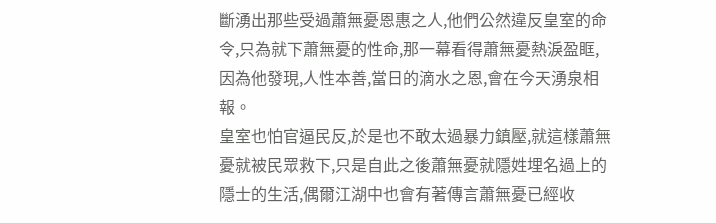斷湧出那些受過蕭無憂恩惠之人,他們公然違反皇室的命令,只為就下蕭無憂的性命,那一幕看得蕭無憂熱淚盈眶,因為他發現,人性本善,當日的滴水之恩,會在今天湧泉相報。
皇室也怕官逼民反,於是也不敢太過暴力鎮壓,就這樣蕭無憂就被民眾救下,只是自此之後蕭無憂就隱姓埋名過上的隱士的生活,偶爾江湖中也會有著傳言蕭無憂已經收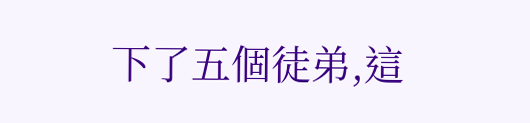下了五個徒弟,這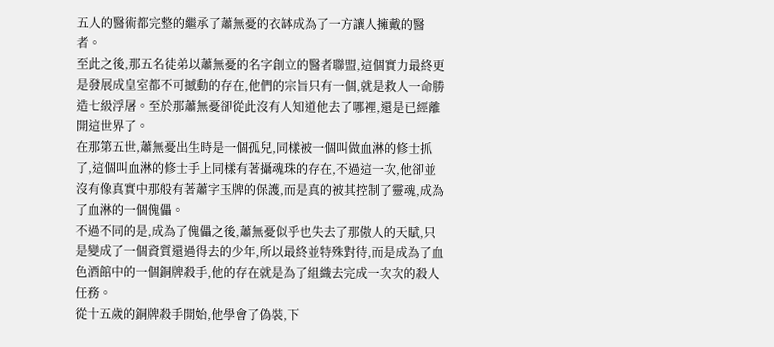五人的醫術都完整的繼承了蕭無憂的衣缽成為了一方讓人擁戴的醫者。
至此之後,那五名徒弟以蕭無憂的名字創立的醫者聯盟,這個實力最終更是發展成皇室都不可撼動的存在,他們的宗旨只有一個,就是救人一命勝造七級浮屠。至於那蕭無憂卻從此沒有人知道他去了哪裡,還是已經離開這世界了。
在那第五世,蕭無憂出生時是一個孤兒,同樣被一個叫做血淋的修士抓了,這個叫血淋的修士手上同樣有著攝魂珠的存在,不過這一次,他卻並沒有像真實中那般有著蕭字玉牌的保護,而是真的被其控制了靈魂,成為了血淋的一個傀儡。
不過不同的是,成為了傀儡之後,蕭無憂似乎也失去了那傲人的天賦,只是變成了一個資質還過得去的少年,所以最終並特殊對待,而是成為了血色酒館中的一個銅牌殺手,他的存在就是為了組織去完成一次次的殺人任務。
從十五歲的銅牌殺手開始,他學會了偽裝,下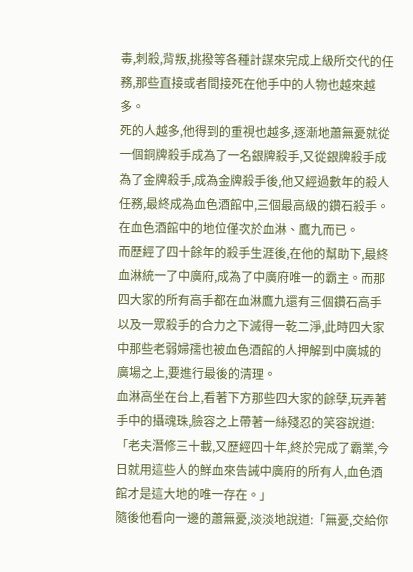毒,刺殺,背叛,挑撥等各種計謀來完成上級所交代的任務,那些直接或者間接死在他手中的人物也越來越多。
死的人越多,他得到的重視也越多,逐漸地蕭無憂就從一個銅牌殺手成為了一名銀牌殺手,又從銀牌殺手成為了金牌殺手,成為金牌殺手後,他又經過數年的殺人任務,最終成為血色酒館中,三個最高級的鑽石殺手。在血色酒館中的地位僅次於血淋、鷹九而已。
而歷經了四十餘年的殺手生涯後,在他的幫助下,最終血淋統一了中廣府,成為了中廣府唯一的霸主。而那四大家的所有高手都在血淋鷹九還有三個鑽石高手以及一眾殺手的合力之下滅得一乾二淨,此時四大家中那些老弱婦孺也被血色酒館的人押解到中廣城的廣場之上,要進行最後的清理。
血淋高坐在台上,看著下方那些四大家的餘孽,玩弄著手中的攝魂珠,臉容之上帶著一絲殘忍的笑容說道:「老夫潛修三十載,又歷經四十年,終於完成了霸業,今日就用這些人的鮮血來告誡中廣府的所有人,血色酒館才是這大地的唯一存在。」
隨後他看向一邊的蕭無憂,淡淡地說道:「無憂,交給你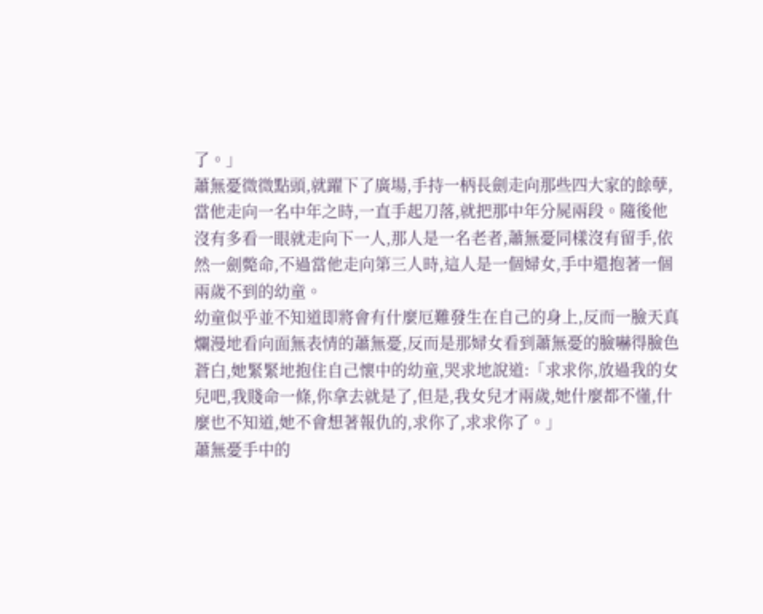了。」
蕭無憂微微點頭,就躍下了廣場,手持一柄長劍走向那些四大家的餘孽,當他走向一名中年之時,一直手起刀落,就把那中年分屍兩段。隨後他沒有多看一眼就走向下一人,那人是一名老者,蕭無憂同樣沒有留手,依然一劍斃命,不過當他走向第三人時,這人是一個婦女,手中還抱著一個兩歲不到的幼童。
幼童似乎並不知道即將會有什麼厄難發生在自己的身上,反而一臉天真爛漫地看向面無表情的蕭無憂,反而是那婦女看到蕭無憂的臉嚇得臉色蒼白,她緊緊地抱住自己懷中的幼童,哭求地說道:「求求你,放過我的女兒吧,我賤命一條,你拿去就是了,但是,我女兒才兩歲,她什麼都不懂,什麼也不知道,她不會想著報仇的,求你了,求求你了。」
蕭無憂手中的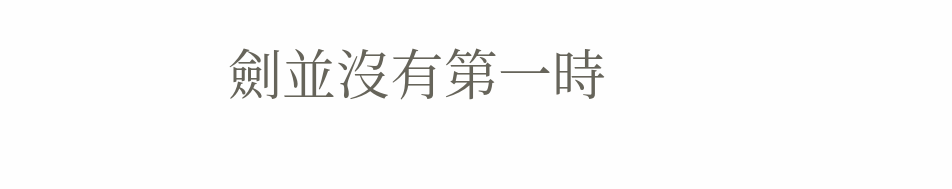劍並沒有第一時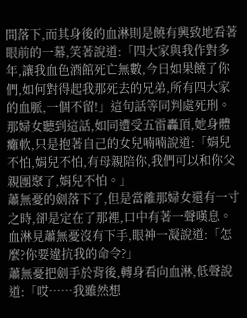間落下,而其身後的血淋則是饒有興致地看著眼前的一幕,笑著說道:「四大家與我作對多年,讓我血色酒館死亡無數,今日如果饒了你們,如何對得起我那死去的兄弟,所有四大家的血脈,一個不留!」這句話等同判處死刑。
那婦女聽到這話,如同遭受五雷轟頂,她身體癱軟,只是抱著自己的女兒喃喃說道:「娟兒不怕,娟兒不怕,有母親陪你,我們可以和你父親團聚了,娟兒不怕。」
蕭無憂的劍落下了,但是當離那婦女還有一寸之時,卻是定在了那裡,口中有著一聲嘆息。
血淋見蕭無憂沒有下手,眼神一凝說道:「怎麼?你要違抗我的命令?」
蕭無憂把劍手於背後,轉身看向血淋,低聲說道:「哎……我雖然想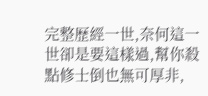完整歷經一世,奈何這一世卻是要這樣過,幫你殺點修士倒也無可厚非,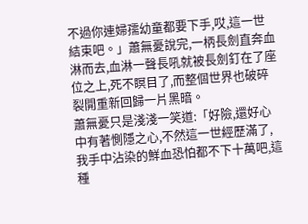不過你連婦孺幼童都要下手,哎,這一世結束吧。」蕭無憂說完,一柄長劍直奔血淋而去,血淋一聲長吼就被長劍釘在了座位之上,死不瞑目了,而整個世界也破碎裂開重新回歸一片黑暗。
蕭無憂只是淺淺一笑道:「好險,還好心中有著惻隱之心,不然這一世經歷滿了,我手中沾染的鮮血恐怕都不下十萬吧,這種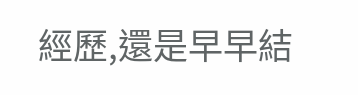經歷,還是早早結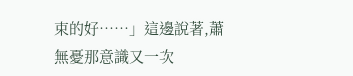束的好……」這邊說著,蕭無憂那意識又一次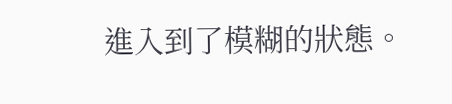進入到了模糊的狀態。